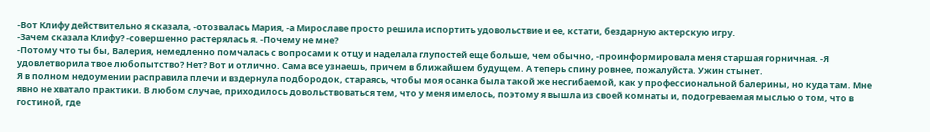-Вот Клифу действительно я сказала, -отозвалась Мария, -а Мирославе просто решила испортить удовольствие и ее, кстати, бездарную актерскую игру.
-Зачем сказала Клифу? -совершенно растерялась я. -Почему не мне?
-Потому что ты бы, Валерия, немедленно помчалась с вопросами к отцу и наделала глупостей еще больше, чем обычно, -проинформировала меня старшая горничная. -Я удовлетворила твое любопытство? Нет? Вот и отлично. Сама все узнаешь, причем в ближайшем будущем. А теперь спину ровнее, пожалуйста. Ужин стынет.
Я в полном недоумении расправила плечи и вздернула подбородок, стараясь, чтобы моя осанка была такой же несгибаемой, как у профессиональной балерины, но куда там. Мне явно не хватало практики. В любом случае, приходилось довольствоваться тем, что у меня имелось, поэтому я вышла из своей комнаты и, подогреваемая мыслью о том, что в гостиной, где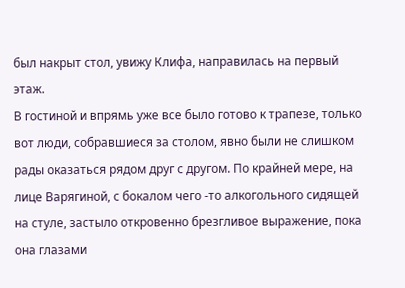был накрыт стол, увижу Клифа, направилась на первый этаж.
В гостиной и впрямь уже все было готово к трапезе, только вот люди, собравшиеся за столом, явно были не слишком рады оказаться рядом друг с другом. По крайней мере, на лице Варягиной, с бокалом чего -то алкогольного сидящей на стуле, застыло откровенно брезгливое выражение, пока она глазами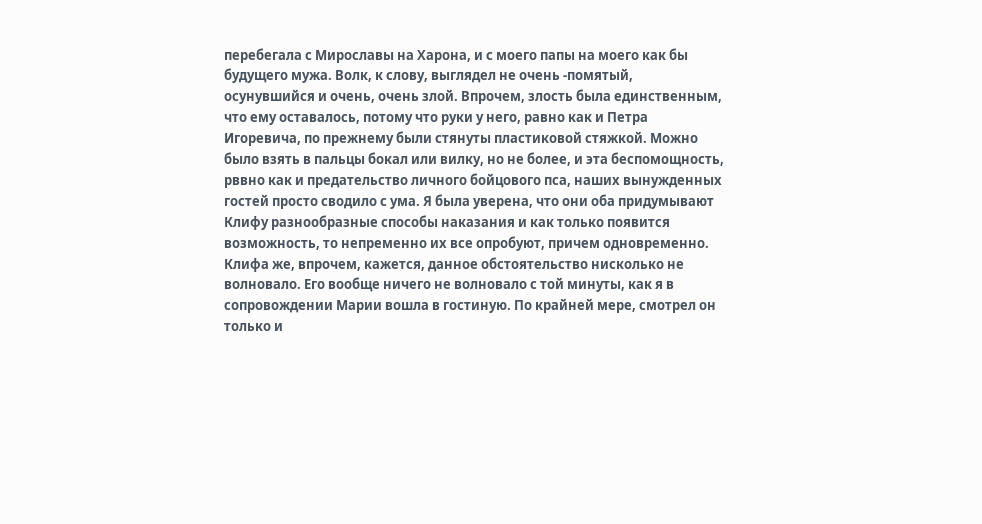перебегала с Мирославы на Харона, и с моего папы на моего как бы будущего мужа. Волк, к слову, выглядел не очень -помятый, осунувшийся и очень, очень злой. Впрочем, злость была единственным, что ему оставалось, потому что руки у него, равно как и Петра Игоревича, по прежнему были стянуты пластиковой стяжкой. Можно было взять в пальцы бокал или вилку, но не более, и эта беспомощность, рввно как и предательство личного бойцового пса, наших вынужденных гостей просто сводило с ума. Я была уверена, что они оба придумывают Клифу разнообразные способы наказания и как только появится возможность, то непременно их все опробуют, причем одновременно. Клифа же, впрочем, кажется, данное обстоятельство нисколько не волновало. Его вообще ничего не волновало с той минуты, как я в сопровождении Марии вошла в гостиную. По крайней мере, смотрел он только и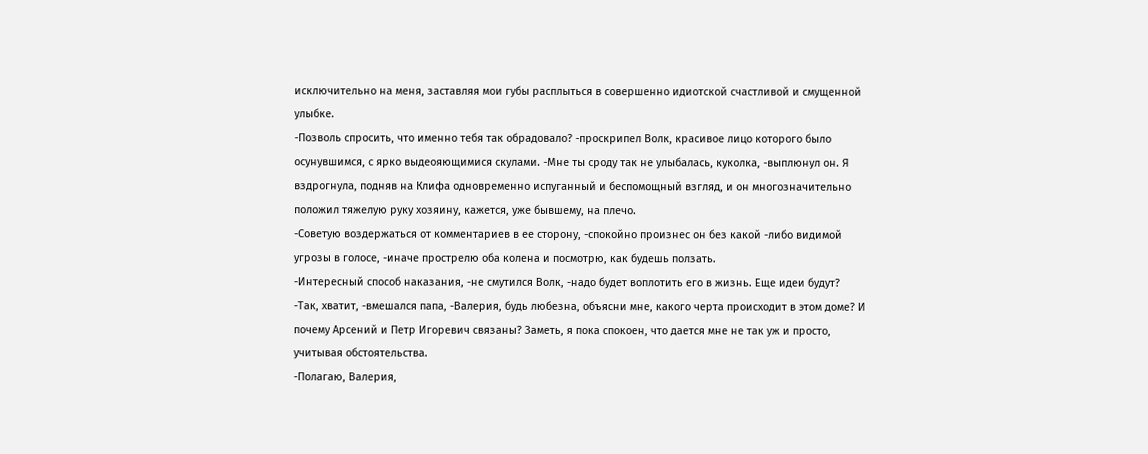исключительно на меня, заставляя мои губы расплыться в совершенно идиотской счастливой и смущенной улыбке.
-Позволь спросить, что именно тебя так обрадовало? -проскрипел Волк, красивое лицо которого было осунувшимся, с ярко выдеояющимися скулами. -Мне ты сроду так не улыбалась, куколка, -выплюнул он. Я вздрогнула, подняв на Клифа одновременно испуганный и беспомощный взгляд, и он многозначительно положил тяжелую руку хозяину, кажется, уже бывшему, на плечо.
-Советую воздержаться от комментариев в ее сторону, -спокойно произнес он без какой -либо видимой угрозы в голосе, -иначе прострелю оба колена и посмотрю, как будешь ползать.
-Интересный способ наказания, -не смутился Волк, -надо будет воплотить его в жизнь. Еще идеи будут?
-Так, хватит, -вмешался папа, -Валерия, будь любезна, объясни мне, какого черта происходит в этом доме? И почему Арсений и Петр Игоревич связаны? Заметь, я пока спокоен, что дается мне не так уж и просто, учитывая обстоятельства.
-Полагаю, Валерия,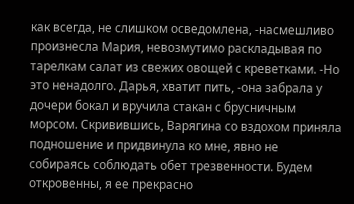как всегда, не слишком осведомлена, -насмешливо произнесла Мария, невозмутимо раскладывая по тарелкам салат из свежих овощей с креветками. -Но это ненадолго. Дарья, хватит пить, -она забрала у дочери бокал и вручила стакан с брусничным морсом. Скривившись, Варягина со вздохом приняла подношение и придвинула ко мне, явно не собираясь соблюдать обет трезвенности. Будем откровенны, я ее прекрасно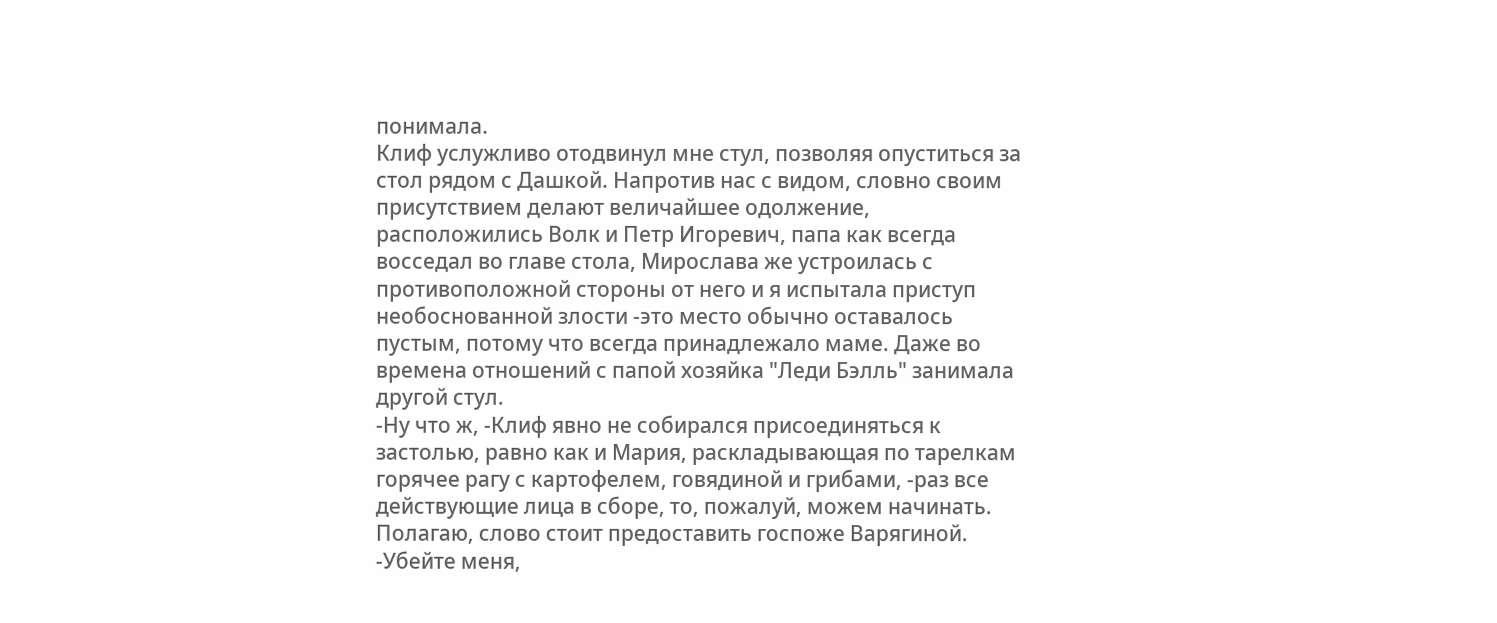понимала.
Клиф услужливо отодвинул мне стул, позволяя опуститься за стол рядом с Дашкой. Напротив нас с видом, словно своим присутствием делают величайшее одолжение, расположились Волк и Петр Игоревич, папа как всегда восседал во главе стола, Мирослава же устроилась с противоположной стороны от него и я испытала приступ необоснованной злости -это место обычно оставалось пустым, потому что всегда принадлежало маме. Даже во времена отношений с папой хозяйка "Леди Бэлль" занимала другой стул.
-Ну что ж, -Клиф явно не собирался присоединяться к застолью, равно как и Мария, раскладывающая по тарелкам горячее рагу с картофелем, говядиной и грибами, -раз все действующие лица в сборе, то, пожалуй, можем начинать. Полагаю, слово стоит предоставить госпоже Варягиной.
-Убейте меня,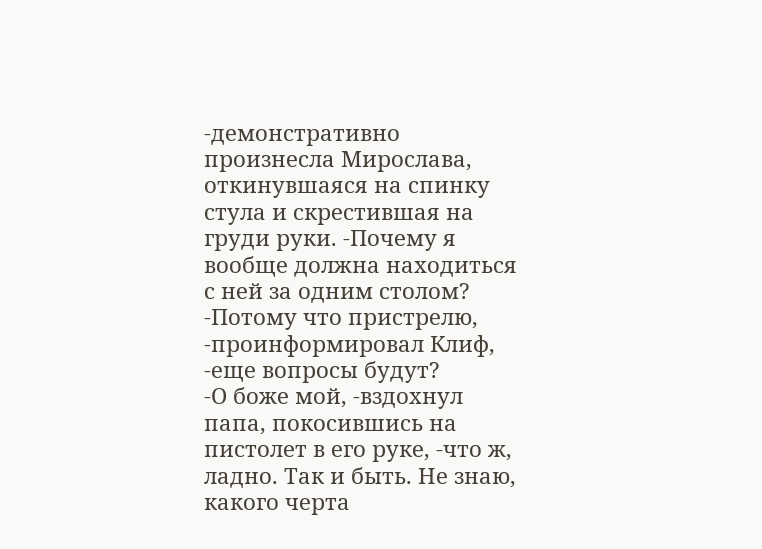-демонстративно произнесла Мирослава, откинувшаяся на спинку стула и скрестившая на груди руки. -Почему я вообще должна находиться с ней за одним столом?
-Потому что пристрелю, -проинформировал Клиф, -еще вопросы будут?
-О боже мой, -вздохнул папа, покосившись на пистолет в его руке, -что ж, ладно. Так и быть. Не знаю, какого черта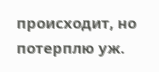происходит, но потерплю уж.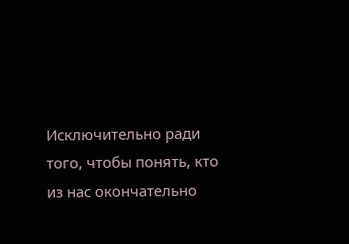Исключительно ради того, чтобы понять, кто из нас окончательно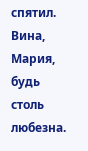спятил. Вина, Мария, будь столь любезна.